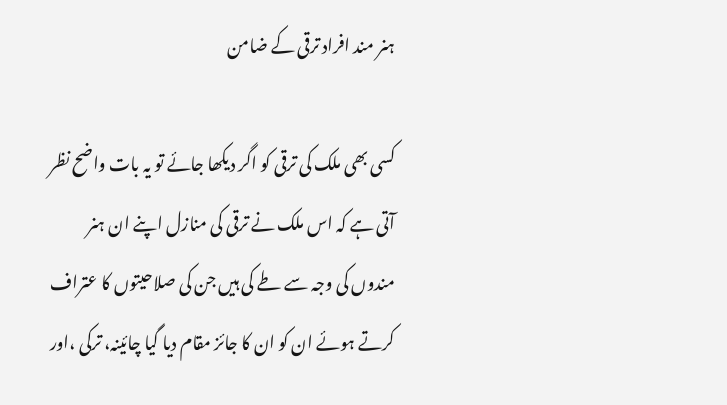ہنر مند افراد ترقی کے ضامن

کسی بھی ملک کی ترقی کو اگر دیکھا جائے تو یہ بات واضح نظر آتی ہے کہ اس ملک نے ترقی کی منازل اپنے ان ہنر مندوں کی وجہ سے طے کی ہیں جن کی صلاحیتوں کا عتراف کرتے ہوئے ان کو ان کا جائز مقام دیا گیا چائینہ، ترکی ،اور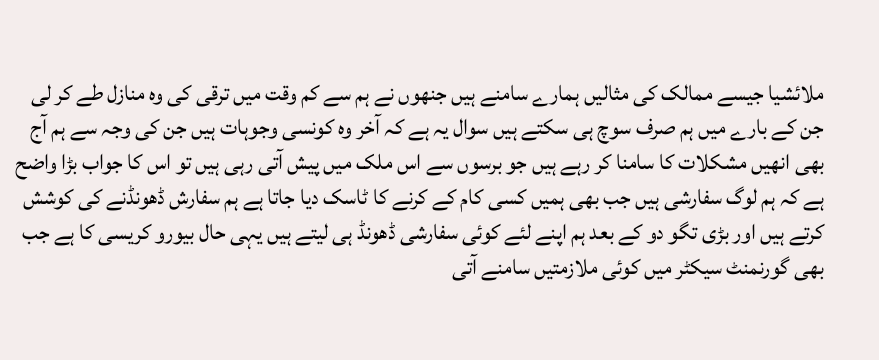ملائشیا جیسے ممالک کی مثالیں ہمارے سامنے ہیں جنھوں نے ہم سے کم وقت میں ترقی کی وہ منازل طے کر لی جن کے بارے میں ہم صرف سوچ ہی سکتے ہیں سوال یہ ہے کہ آخر وہ کونسی وجوہات ہیں جن کی وجہ سے ہم آج بھی انھیں مشکلات کا سامنا کر رہے ہیں جو برسوں سے اس ملک میں پیش آتی رہی ہیں تو اس کا جواب بڑا واضح ہے کہ ہم لوگ سفارشی ہیں جب بھی ہمیں کسی کام کے کرنے کا ٹاسک دیا جاتا ہے ہم سفارش ڈھونڈنے کی کوشش کرتے ہیں اور بڑی تگو دو کے بعد ہم اپنے لئے کوئی سفارشی ڈھونڈ ہی لیتے ہیں یہی حال بیورو کریسی کا ہے جب بھی گورنمنٹ سیکٹر میں کوئی ملازمتیں سامنے آتی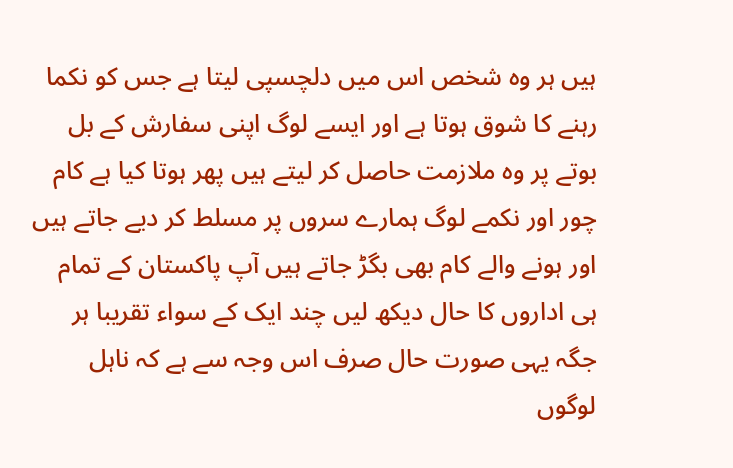ہیں ہر وہ شخص اس میں دلچسپی لیتا ہے جس کو نکما رہنے کا شوق ہوتا ہے اور ایسے لوگ اپنی سفارش کے بل بوتے پر وہ ملازمت حاصل کر لیتے ہیں پھر ہوتا کیا ہے کام چور اور نکمے لوگ ہمارے سروں پر مسلط کر دیے جاتے ہیں اور ہونے والے کام بھی بگڑ جاتے ہیں آپ پاکستان کے تمام ہی اداروں کا حال دیکھ لیں چند ایک کے سواء تقریبا ہر جگہ یہی صورت حال صرف اس وجہ سے ہے کہ ناہل لوگوں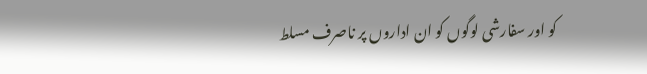کو اور سفارشی لوگوں کو ان اداروں پر ناصرف مسلط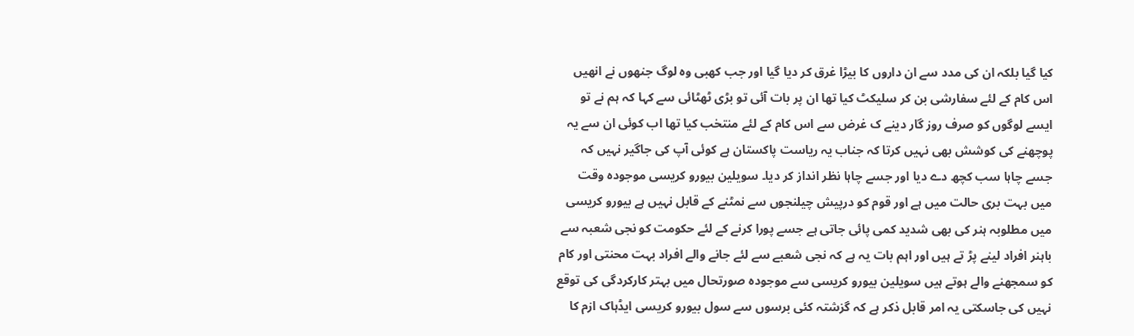کیا گیا بلکہ ان کی مدد سے ان داروں کا بیڑا غرق کر دیا گیا اور جب کھبی وہ لوگ جنھوں نے انھیں اس کام کے لئے سفارشی بن کر سلیکٹ کیا تھا ان پر بات آئی تو بڑی ٹھٹائی سے کہا کہ ہم نے تو ایسے لوگوں کو صرف روز گار دینے ک غرض سے اس کام کے لئے منتخب کیا تھا اب کوئی ان سے یہ پوچھنے کی کوشش بھی نہیں کرتا کہ جناب یہ ریاست پاکستان ہے کوئی آپ کی جاگیر نہیں کہ جسے چاہا سب کچھ دے دیا اور جسے چاہا نظر انداز کر دیا۔ سویلین بیورو کریسی موجودہ وقت میں بہت بری حالت میں ہے اور قوم کو درپیش چیلنجوں سے نمٹنے کے قابل نہیں ہے بیورو کریسی میں مطلوبہ ہنر کی بھی شدید کمی پائی جاتی ہے جسے پورا کرنے کے لئے حکومت کو نجی شعبہ سے باہنر افراد لینے پڑ تے ہیں اور اہم بات یہ ہے کہ نجی شعبے سے لئے جانے والے افراد بہت محنتی اور کام کو سمجھنے والے ہوتے ہیں سویلین بیورو کریسی سے موجودہ صورتحال میں بہتر کارکردگی کی توقع نہیں کی جاسکتی یہ امر قابل ذکر ہے کہ گزشتہ کئی برسوں سے سول بیورو کریسی ایڈہاک ازم کا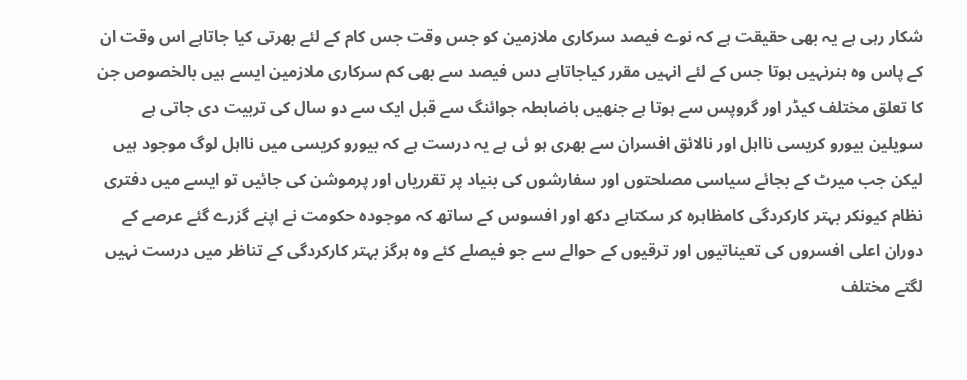شکار رہی ہے یہ بھی حقیقت ہے کہ نوے فیصد سرکاری ملازمین کو جس وقت جس کام کے لئے بھرتی کیا جاتاہے اس وقت ان کے پاس وہ ہنرنہیں ہوتا جس کے لئے انہیں مقرر کیاجاتاہے دس فیصد سے بھی کم سرکاری ملازمین ایسے ہیں بالخصوص جن کا تعلق مختلف کیڈر اور گروپس سے ہوتا ہے جنھیں باضابطہ جوائنگ سے قبل ایک سے دو سال کی تربیت دی جاتی ہے سویلین بیورو کریسی نااہل اور نالائق افسران سے بھری ہو ئی ہے یہ درست ہے کہ بیورو کریسی میں نااہل لوگ موجود ہیں لیکن جب میرٹ کے بجائے سیاسی مصلحتوں اور سفارشوں کی بنیاد پر تقرریاں اور پرموشن کی جائیں تو ایسے میں دفتری نظام کیونکر بہتر کارکردگی کامظاہرہ کر سکتاہے دکھ اور افسوس کے ساتھ کہ موجودہ حکومت نے اپنے گزرے گئے عرصے کے دوران اعلی افسروں کی تعیناتیوں اور ترقیوں کے حوالے سے جو فیصلے کئے وہ ہرگز بہتر کارکردگی کے تناظر میں درست نہیں لگتے مختلف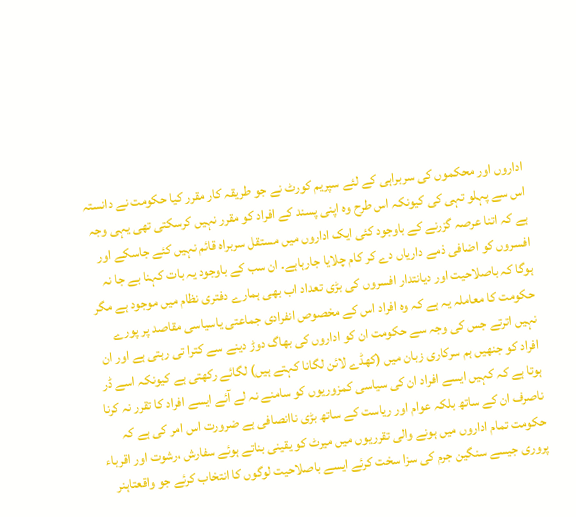اداروں اور محکموں کی سربراہی کے لئے سپریم کورٹ نے جو طریقہ کار مقرر کیا حکومت نے دانستہ اس سے پہلو تہی کی کیونکہ اس طرح وہ اپنی پسند کے افراد کو مقرر نہیں کرسکتی تھی یہی وجہ ہے کہ اتنا عرصہ گزرنے کے باوجود کئی ایک اداروں میں مستقل سربراہ قائم نہیں کئے جاسکے اور افسروں کو اضافی ذمے داریاں دے کر کام چلایا جارہاہے۔ ان سب کے باوجود یہ بات کہنا بے جا نہ ہوگا کہ باصلاحیت اور دیانتدار افسروں کی بڑی تعداد اب بھی ہمارے دفتری نظام میں موجود ہے مگر حکومت کا معاملہ یہ ہے کہ وہ افراد اس کے مخصوص انفرادی جماعتی یاسیاسی مقاصد پر پورے نہیں اترتے جس کی وجہ سے حکومت ان کو اداروں کی بھاگ دوڑ دینے سے کترا تی رہتی ہے اور ان افراد کو جنھیں ہم سرکاری زبان میں (کھڈے لائن لگانا کہتے ہیں) لگائے رکھتی ہے کیونکہ اسے ڈر ہوتا ہے کہ کہیں ایسے افراد ان کی سیاسی کمزوریوں کو سامنے نہ لے آئے ایسے افراد کا تقرر نہ کرنا ناصرف ان کے ساتھ بلکہ عوام اور ریاست کے ساتھ بڑی ناانصافی ہے ضرورت اس امر کی ہے کہ حکومت تمام اداروں میں ہونے والی تقرریوں میں میرٹ کو یقینی بناتے ہوئے سفارش ،رشوت اور اقرباء پروری جیسے سنگین جرم کی سزا سخت کرئے ایسے باصلاحیت لوگوں کا انتخاب کرئے جو واقعتاہنر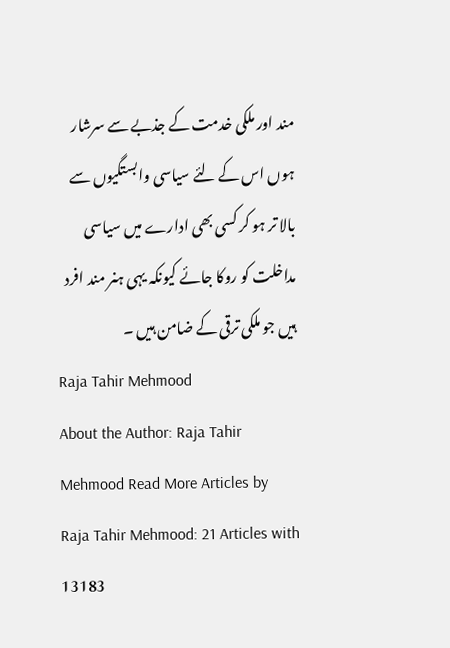مند اور ملکی خدمت کے جذبے سے سرشار ہوں اس کے لئے سیاسی وابستگیوں سے بالا تر ہو کر کسی بھی ادارے میں سیاسی مداخلت کو روکا جائے کیونکہ یہی ہنر مند افرد ہیں جو ملکی ترقی کے ضامن ہیں ۔
Raja Tahir Mehmood
About the Author: Raja Tahir Mehmood Read More Articles by Raja Tahir Mehmood: 21 Articles with 13183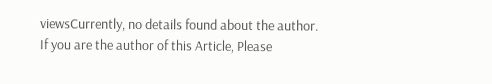viewsCurrently, no details found about the author. If you are the author of this Article, Please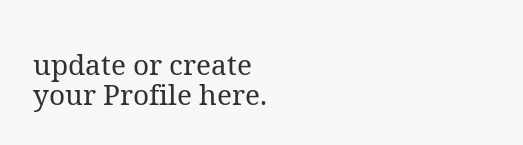update or create your Profile here.